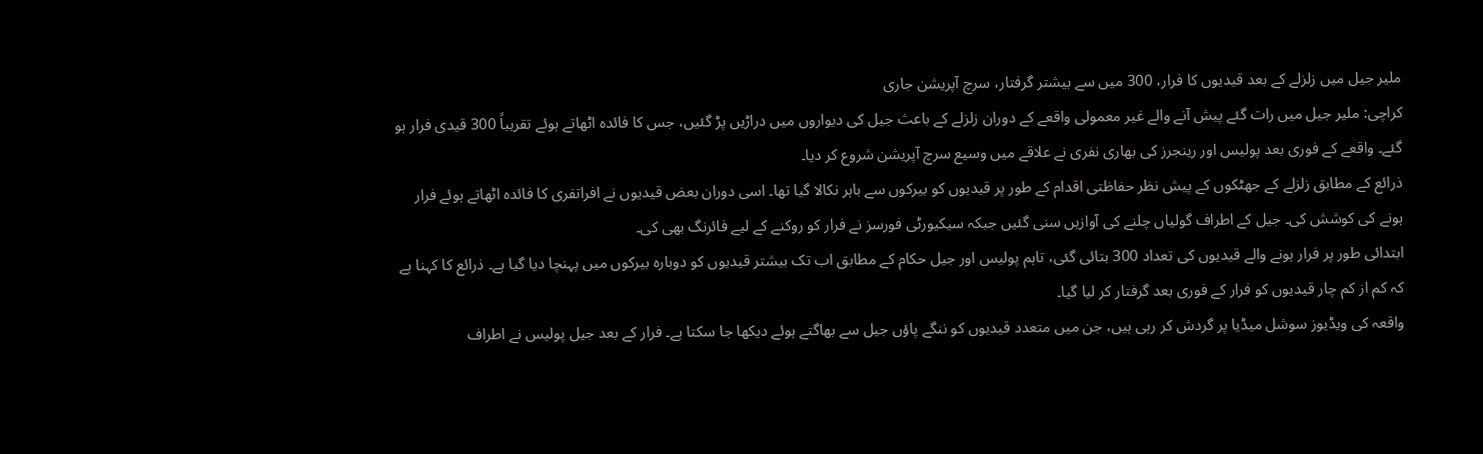ملیر جیل میں زلزلے کے بعد قیدیوں کا فرار، 300 میں سے بیشتر گرفتار، سرچ آپریشن جاری
کراچی: ملیر جیل میں رات گئے پیش آنے والے غیر معمولی واقعے کے دوران زلزلے کے باعث جیل کی دیواروں میں دراڑیں پڑ گئیں، جس کا فائدہ اٹھاتے ہوئے تقریباً 300 قیدی فرار ہو گئے۔ واقعے کے فوری بعد پولیس اور رینجرز کی بھاری نفری نے علاقے میں وسیع سرچ آپریشن شروع کر دیا۔
ذرائع کے مطابق زلزلے کے جھٹکوں کے پیش نظر حفاظتی اقدام کے طور پر قیدیوں کو بیرکوں سے باہر نکالا گیا تھا۔ اسی دوران بعض قیدیوں نے افراتفری کا فائدہ اٹھاتے ہوئے فرار ہونے کی کوشش کی۔ جیل کے اطراف گولیاں چلنے کی آوازیں سنی گئیں جبکہ سیکیورٹی فورسز نے فرار کو روکنے کے لیے فائرنگ بھی کی۔
ابتدائی طور پر فرار ہونے والے قیدیوں کی تعداد 300 بتائی گئی، تاہم پولیس اور جیل حکام کے مطابق اب تک بیشتر قیدیوں کو دوبارہ بیرکوں میں پہنچا دیا گیا ہے۔ ذرائع کا کہنا ہے کہ کم از کم چار قیدیوں کو فرار کے فوری بعد گرفتار کر لیا گیا۔
واقعہ کی ویڈیوز سوشل میڈیا پر گردش کر رہی ہیں، جن میں متعدد قیدیوں کو ننگے پاؤں جیل سے بھاگتے ہوئے دیکھا جا سکتا ہے۔ فرار کے بعد جیل پولیس نے اطراف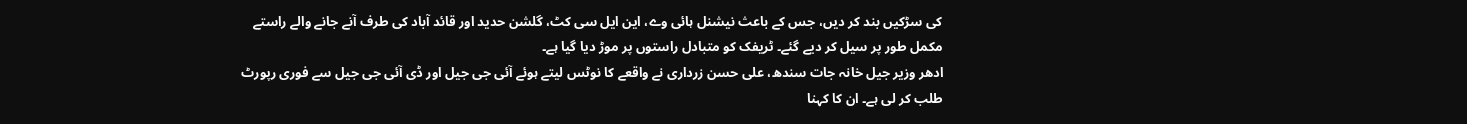کی سڑکیں بند کر دیں، جس کے باعث نیشنل ہائی وے، این ایل سی کٹ، گلشن حدید اور قائد آباد کی طرف آنے جانے والے راستے مکمل طور پر سیل کر دیے گئے۔ ٹریفک کو متبادل راستوں پر موڑ دیا گیا ہے۔
ادھر وزیر جیل خانہ جات سندھ، علی حسن زرداری نے واقعے کا نوٹس لیتے ہوئے آئی جی جیل اور ڈی آئی جی جیل سے فوری رپورٹ طلب کر لی ہے۔ ان کا کہنا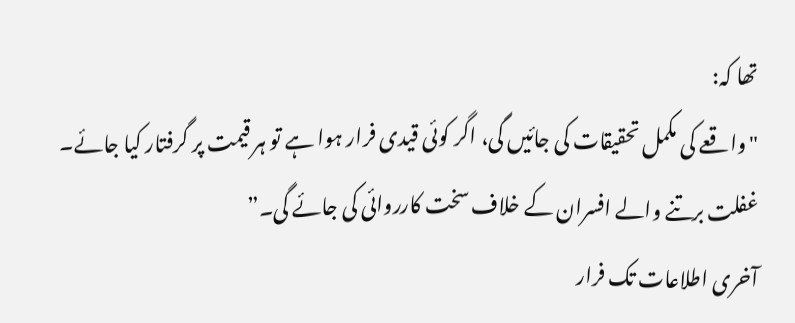تھا کہ:
"واقعے کی مکمل تحقیقات کی جائیں گی، اگر کوئی قیدی فرار ہوا ہے تو ہر قیمت پر گرفتار کیا جائے۔ غفلت برتنے والے افسران کے خلاف سخت کارروائی کی جائے گی۔”
آخری اطلاعات تک فرار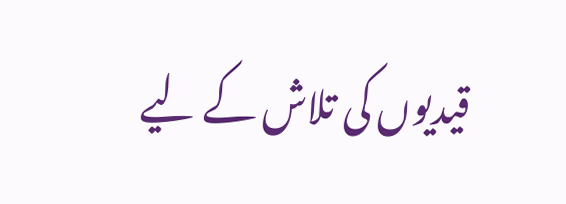قیدیوں کی تلاش کے لیے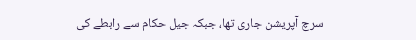سرچ آپریشن جاری تھا، جبکہ جیل حکام سے رابطے کی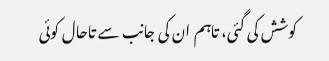کوشش کی گئی، تاہم ان کی جانب سے تاحال کوئی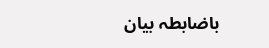باضابطہ بیان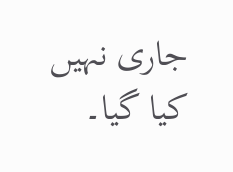جاری نہیں کیا گیا۔